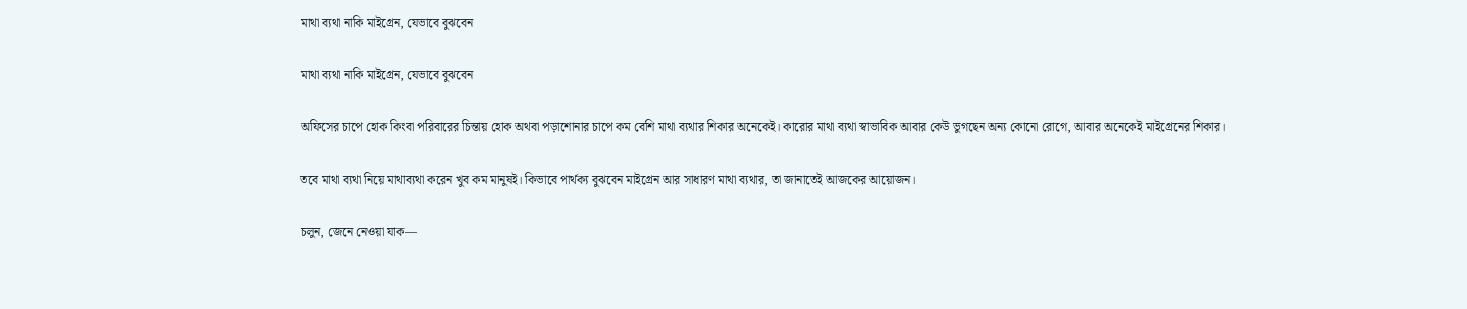মাথা ব্যথা নাকি মাইগ্রেন, যেভাবে বুঝবেন

মাথা ব্যথা নাকি মাইগ্রেন, যেভাবে বুঝবেন

অফিসের চাপে হোক কিংবা পরিবারের চিন্তায় হোক অথবা পড়াশোনার চাপে কম বেশি মাথা ব্যথার শিকার অনেকেই। কারোর মাথা ব্যথা স্বাভাবিক আবার কেউ ভুগছেন অন্য কোনো রোগে, আবার অনেকেই মাইগ্রেনের শিকার।

তবে মাথা ব্যথা নিয়ে মাথাব্যথা করেন খুব কম মানুষই। কিভাবে পার্থক্য বুঝবেন মাইগ্রেন আর সাধারণ মাথা ব্যথার, তা জানাতেই আজকের আয়োজন।

চলুন, জেনে নেওয়া যাক—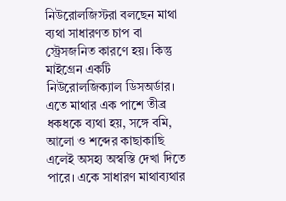নিউরোলজিস্টরা বলছেন মাথা ব্যথা সাধারণত চাপ বা স্ট্রেসজনিত কারণে হয়। কিন্তু মাইগ্রেন একটি নিউরোলজিক্যাল ডিসঅর্ডার। এতে মাথার এক পাশে তীব্র ধকধকে ব্যথা হয়, সঙ্গে বমি, আলো ও শব্দের কাছাকাছি এলেই অসহ্য অস্বস্তি দেখা দিতে পারে। একে সাধারণ মাথাব্যথার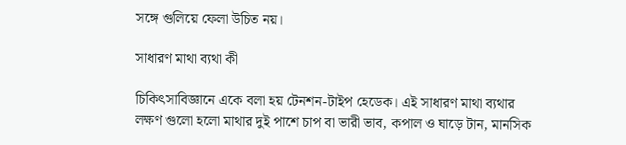সঙ্গে গুলিয়ে ফেলা উচিত নয়।

সাধারণ মাথা ব্যথা কী

চিকিৎসাবিজ্ঞানে একে বলা হয় টেনশন-টাইপ হেডেক। এই সাধারণ মাথা ব্যথার লক্ষণ গুলো হলো মাথার দুই পাশে চাপ বা ভারী ভাব, কপাল ও ঘাড়ে টান, মানসিক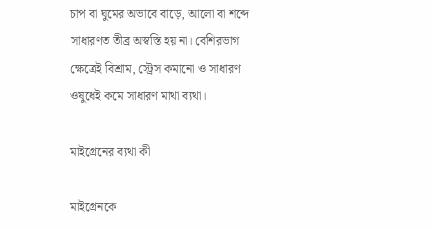চাপ বা ঘুমের অভাবে বাড়ে, আলো বা শব্দে সাধারণত তীব্র অস্বস্তি হয় না। বেশিরভাগ ক্ষেত্রেই বিশ্রাম, স্ট্রেস কমানো ও সাধারণ ওষুধেই কমে সাধারণ মাথা ব্যথা।

মাইগ্রেনের ব্যথা কী

মাইগ্রেনকে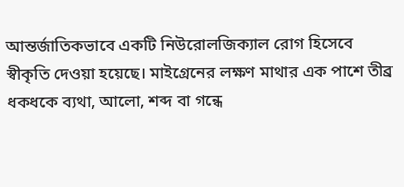আন্তর্জাতিকভাবে একটি নিউরোলজিক্যাল রোগ হিসেবে স্বীকৃতি দেওয়া হয়েছে। মাইগ্রেনের লক্ষণ মাথার এক পাশে তীব্র ধকধকে ব্যথা, আলো, শব্দ বা গন্ধে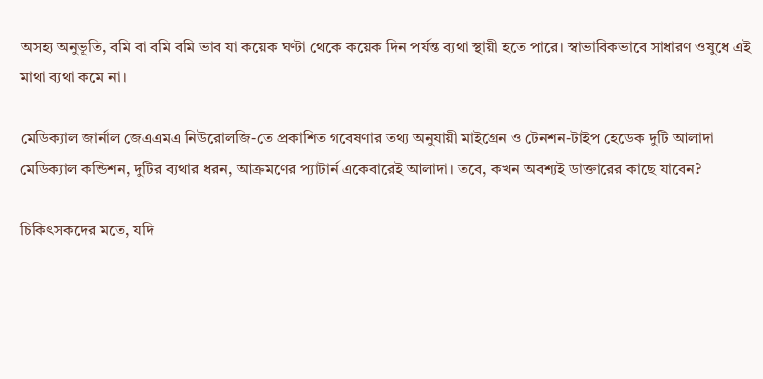অসহ্য অনুভূতি, বমি বা বমি বমি ভাব যা কয়েক ঘণ্টা থেকে কয়েক দিন পর্যন্ত ব্যথা স্থায়ী হতে পারে। স্বাভাবিকভাবে সাধারণ ওষুধে এই মাথা ব্যথা কমে না।

মেডিক্যাল জার্নাল জেএএমএ নিউরোলজি-তে প্রকাশিত গবেষণার তথ্য অনুযায়ী মাইগ্রেন ও টেনশন-টাইপ হেডেক দুটি আলাদা মেডিক্যাল কন্ডিশন, দুটির ব্যথার ধরন, আক্রমণের প্যাটার্ন একেবারেই আলাদা। তবে, কখন অবশ্যই ডাক্তারের কাছে যাবেন?

চিকিৎসকদের মতে, যদি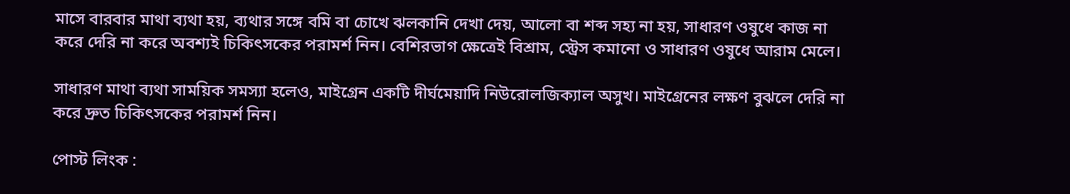মাসে বারবার মাথা ব্যথা হয়, ব্যথার সঙ্গে বমি বা চোখে ঝলকানি দেখা দেয়, আলো বা শব্দ সহ্য না হয়, সাধারণ ওষুধে কাজ না করে দেরি না করে অবশ্যই চিকিৎসকের পরামর্শ নিন। বেশিরভাগ ক্ষেত্রেই বিশ্রাম, স্ট্রেস কমানো ও সাধারণ ওষুধে আরাম মেলে।

সাধারণ মাথা ব্যথা সাময়িক সমস্যা হলেও, মাইগ্রেন একটি দীর্ঘমেয়াদি নিউরোলজিক্যাল অসুখ। মাইগ্রেনের লক্ষণ বুঝলে দেরি না করে দ্রুত চিকিৎসকের পরামর্শ নিন।

পোস্ট লিংক :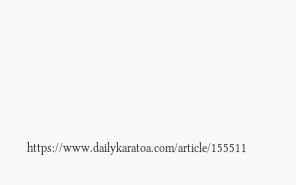https://www.dailykaratoa.com/article/155511